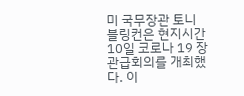미 국무장관 토니 블링컨은 현지시간 10일 코로나 19 장관급회의를 개최했다. 이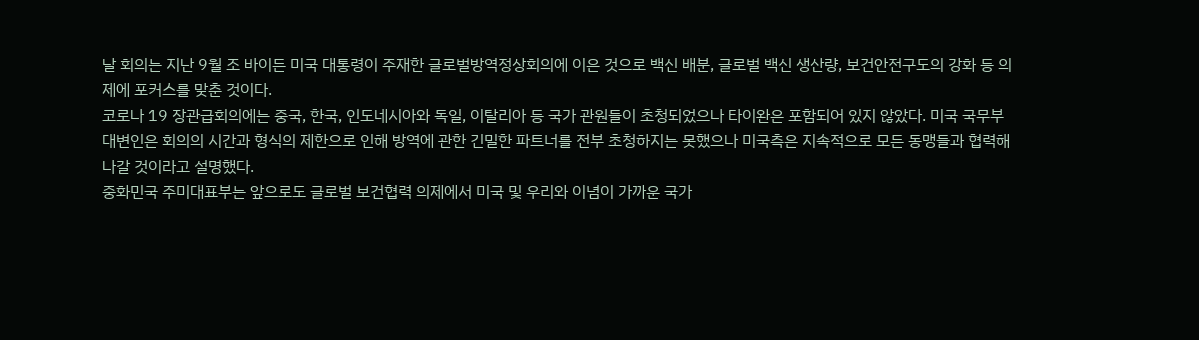날 회의는 지난 9월 조 바이든 미국 대통령이 주재한 글로벌방역정상회의에 이은 것으로 백신 배분, 글로벌 백신 생산량, 보건안전구도의 강화 등 의제에 포커스를 맞춘 것이다.
코로나 19 장관급회의에는 중국, 한국, 인도네시아와 독일, 이탈리아 등 국가 관원들이 초청되었으나 타이완은 포함되어 있지 않았다. 미국 국무부 대변인은 회의의 시간과 형식의 제한으로 인해 방역에 관한 긴밀한 파트너를 전부 초청하지는 못했으나 미국측은 지속적으로 모든 동맹들과 협력해 나갈 것이라고 설명했다.
중화민국 주미대표부는 앞으로도 글로벌 보건협력 의제에서 미국 및 우리와 이념이 가까운 국가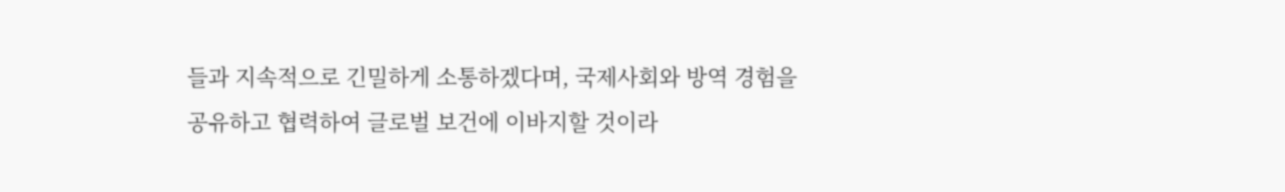들과 지속적으로 긴밀하게 소통하겠다며, 국제사회와 방역 경험을 공유하고 협력하여 글로벌 보건에 이바지할 것이라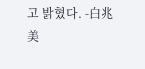고 밝혔다. -白兆美